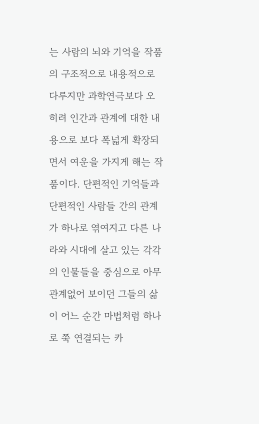는 사람의 뇌와 기억을 작품의 구조적으로 내용적으로 다루지만 과학연극보다 오히려 인간과 관계에 대한 내용으로 보다 폭넓게 확장되면서 여운을 가지게 해는 작품이다. 단편적인 기억들과 단편적인 사람들 간의 관계가 하나로 엮여지고 다른 나라와 시대에 살고 있는 각각의 인물들을 중심으로 아무 관계없어 보이던 그들의 삶이 어느 순간 마법처럼 하나로 쭉 연결되는 카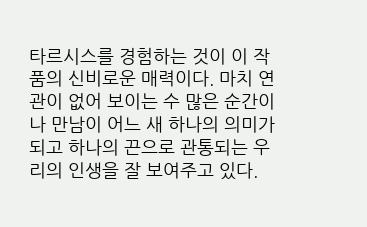타르시스를 경험하는 것이 이 작품의 신비로운 매력이다. 마치 연관이 없어 보이는 수 많은 순간이나 만남이 어느 새 하나의 의미가 되고 하나의 끈으로 관통되는 우리의 인생을 잘 보여주고 있다.